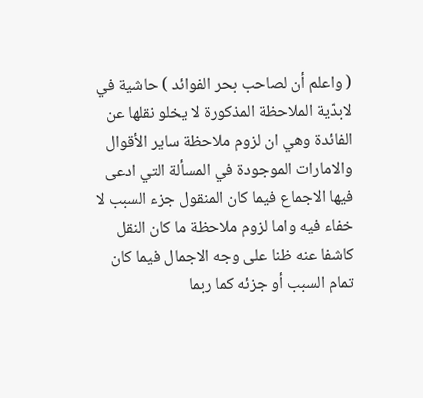( واعلم أن لصاحب بحر الفوائد ) حاشية في لابدّية الملاحظة المذكورة لا يخلو نقلها عن الفائدة وهي ان لزوم ملاحظة ساير الأقوال والامارات الموجودة في المسألة التي ادعى فيها الاجماع فيما كان المنقول جزء السبب لا خفاء فيه واما لزوم ملاحظة ما كان النقل كاشفا عنه ظنا على وجه الاجمال فيما كان تمام السبب أو جزئه كما ربما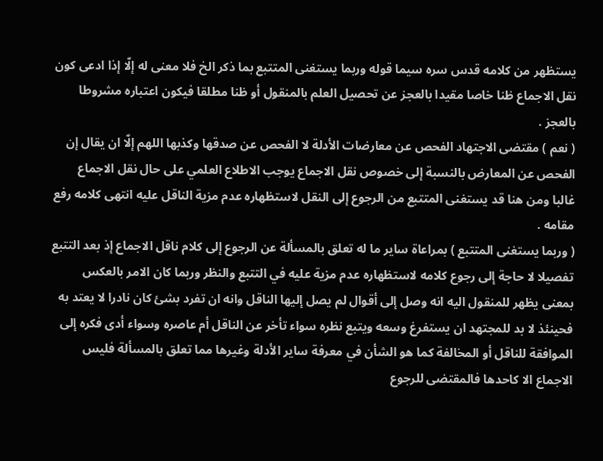يستظهر من كلامه قدس سره سيما قوله وربما يستغنى المتتبع بما ذكر الخ فلا معنى له إلّا إذا ادعى كون نقل الاجماع ظنا خاصا مقيدا بالعجز عن تحصيل العلم بالمنقول أو ظنا مطلقا فيكون اعتباره مشروطا بالعجز .
( نعم ) مقتضى الاجتهاد الفحص عن معارضات الأدلة لا الفحص عن صدقها وكذبها اللهم إلّا ان يقال إن الفحص عن المعارض بالنسبة إلى خصوص نقل الاجماع يوجب الاطلاع العلمي على حال نقل الاجماع غالبا ومن هنا قد يستغنى المتتبع من الرجوع إلى النقل لاستظهاره عدم مزية الناقل عليه انتهى كلامه رفع مقامه .
( وربما يستغنى المتتبع ) بمراعاة ساير ما له تعلق بالمسألة عن الرجوع إلى كلام ناقل الاجماع إذ بعد التتبع تفصيلا لا حاجة إلى رجوع كلامه لاستظهاره عدم مزية عليه في التتبع والنظر وربما كان الامر بالعكس بمعنى يظهر للمنقول اليه انه وصل إلى أقوال لم يصل إليها الناقل وانه ان تفرد بشئ كان نادرا لا يعتد به فحينئذ لا بد للمجتهد ان يستفرغ وسعه ويتبع نظره سواء تأخر عن الناقل أم عاصره وسواء أدى فكره إلى الموافقة للناقل أو المخالفة كما هو الشأن في معرفة ساير الأدلة وغيرها مما تعلق بالمسألة فليس الاجماع الا كاحدها فالمقتضى للرجوع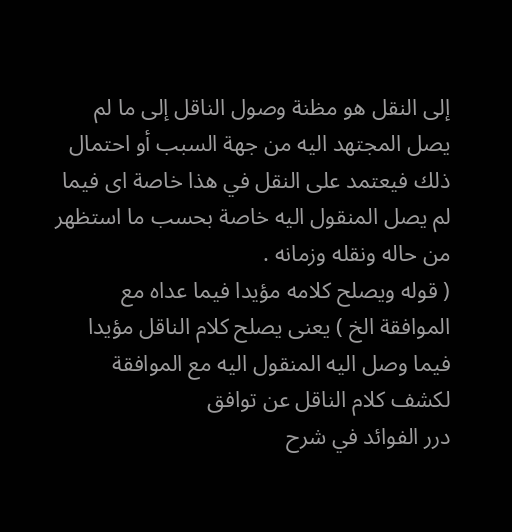إلى النقل هو مظنة وصول الناقل إلى ما لم يصل المجتهد اليه من جهة السبب أو احتمال ذلك فيعتمد على النقل في هذا خاصة اى فيما لم يصل المنقول اليه خاصة بحسب ما استظهر من حاله ونقله وزمانه .
( قوله ويصلح كلامه مؤيدا فيما عداه مع الموافقة الخ ) يعنى يصلح كلام الناقل مؤيدا فيما وصل اليه المنقول اليه مع الموافقة لكشف كلام الناقل عن توافق
درر الفوائد في شرح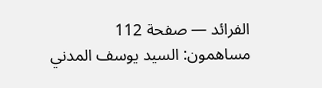الفرائد — صفحة 112
مساهمون: السيد يوسف المدني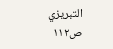التبريزي
ص١١٢